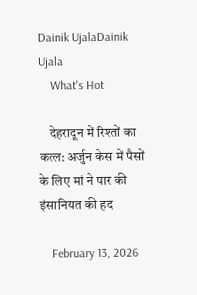Dainik UjalaDainik Ujala
    What's Hot

    देहरादून में रिश्तों का कत्ल: अर्जुन केस में पैसों के लिए मां ने पार की इंसानियत की हद

    February 13, 2026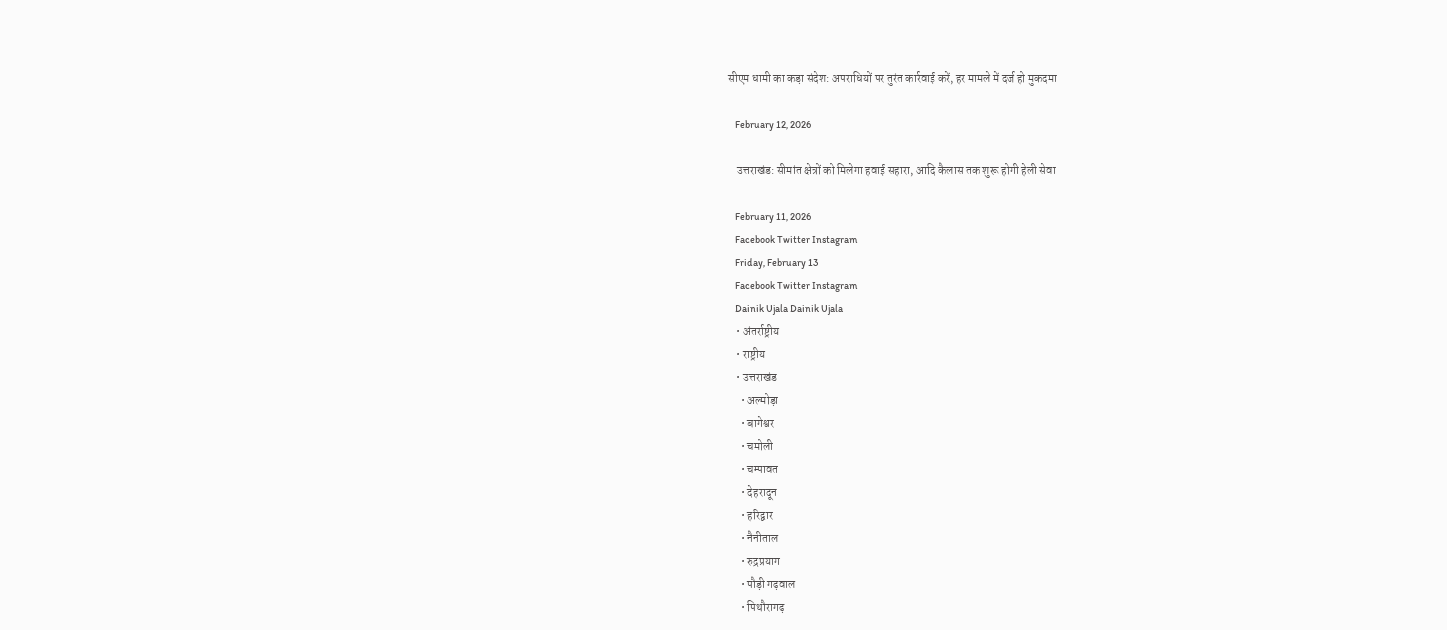सीएम धामी का कड़ा संदेश: अपराधियों पर तुरंत कार्रवाई करें, हर मामले में दर्ज हो मुकदमा

    February 12, 2026

    उत्तराखंड: सीमांत क्षेत्रों को मिलेगा हवाई सहारा, आदि कैलास तक शुरू होगी हेली सेवा

    February 11, 2026
    Facebook Twitter Instagram
    Friday, February 13
    Facebook Twitter Instagram
    Dainik Ujala Dainik Ujala
    • अंतर्राष्ट्रीय
    • राष्ट्रीय
    • उत्तराखंड
      • अल्मोड़ा
      • बागेश्वर
      • चमोली
      • चम्पावत
      • देहरादून
      • हरिद्वार
      • नैनीताल
      • रुद्रप्रयाग
      • पौड़ी गढ़वाल
      • पिथौरागढ़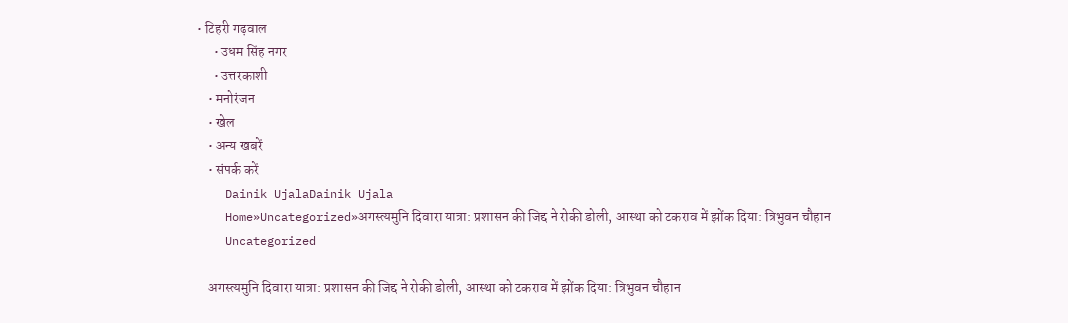• टिहरी गढ़वाल
      • उधम सिंह नगर
      • उत्तरकाशी
    • मनोरंजन
    • खेल
    • अन्य खबरें
    • संपर्क करें
    Dainik UjalaDainik Ujala
    Home»Uncategorized»अगस्त्यमुनि दिवारा यात्रा: प्रशासन की जिद्द ने रोकी डोली, आस्था को टकराव में झोंक दिया: त्रिभुवन चौहान
    Uncategorized

    अगस्त्यमुनि दिवारा यात्रा: प्रशासन की जिद्द ने रोकी डोली, आस्था को टकराव में झोंक दिया: त्रिभुवन चौहान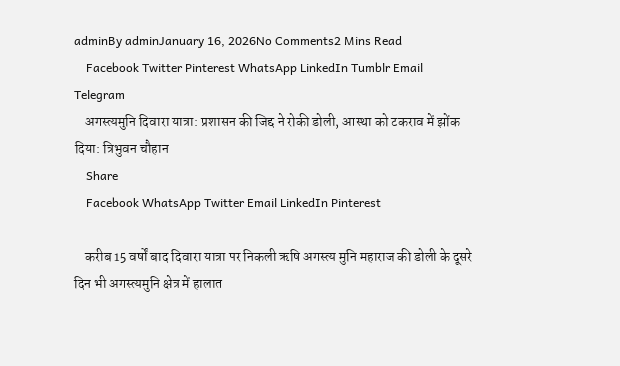adminBy adminJanuary 16, 2026No Comments2 Mins Read
    Facebook Twitter Pinterest WhatsApp LinkedIn Tumblr Email Telegram
    अगस्त्यमुनि दिवारा यात्रा: प्रशासन की जिद्द ने रोकी डोली, आस्था को टकराव में झोंक दिया: त्रिभुवन चौहान
    Share
    Facebook WhatsApp Twitter Email LinkedIn Pinterest

    करीब 15 वर्षों बाद दिवारा यात्रा पर निकली ऋषि अगस्त्य मुनि महाराज की डोली के दूसरे दिन भी अगस्त्यमुनि क्षेत्र में हालात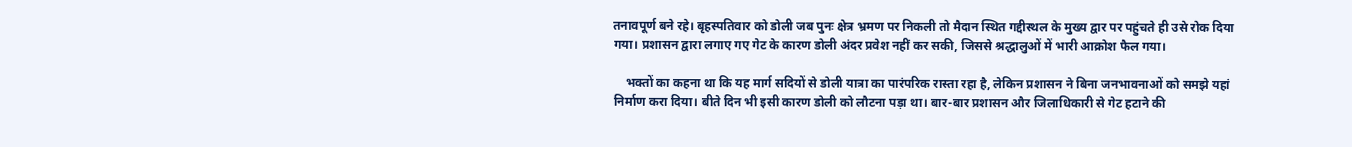तनावपूर्ण बने रहे। बृहस्पतिवार को डोली जब पुनः क्षेत्र भ्रमण पर निकली तो मैदान स्थित गद्दीस्थल के मुख्य द्वार पर पहुंचते ही उसे रोक दिया गया। प्रशासन द्वारा लगाए गए गेट के कारण डोली अंदर प्रवेश नहीं कर सकी, जिससे श्रद्धालुओं में भारी आक्रोश फैल गया।

    भक्तों का कहना था कि यह मार्ग सदियों से डोली यात्रा का पारंपरिक रास्ता रहा है, लेकिन प्रशासन ने बिना जनभावनाओं को समझे यहां निर्माण करा दिया। बीते दिन भी इसी कारण डोली को लौटना पड़ा था। बार-बार प्रशासन और जिलाधिकारी से गेट हटाने की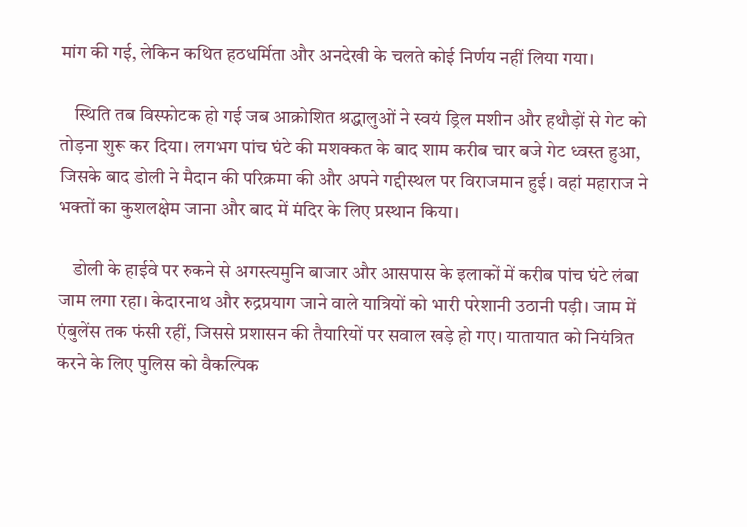मांग की गई, लेकिन कथित हठधर्मिता और अनदेखी के चलते कोई निर्णय नहीं लिया गया।

    स्थिति तब विस्फोटक हो गई जब आक्रोशित श्रद्धालुओं ने स्वयं ड्रिल मशीन और हथौड़ों से गेट को तोड़ना शुरू कर दिया। लगभग पांच घंटे की मशक्कत के बाद शाम करीब चार बजे गेट ध्वस्त हुआ, जिसके बाद डोली ने मैदान की परिक्रमा की और अपने गद्दीस्थल पर विराजमान हुई। वहां महाराज ने भक्तों का कुशलक्षेम जाना और बाद में मंदिर के लिए प्रस्थान किया।

    डोली के हाईवे पर रुकने से अगस्त्यमुनि बाजार और आसपास के इलाकों में करीब पांच घंटे लंबा जाम लगा रहा। केदारनाथ और रुद्रप्रयाग जाने वाले यात्रियों को भारी परेशानी उठानी पड़ी। जाम में एंबुलेंस तक फंसी रहीं, जिससे प्रशासन की तैयारियों पर सवाल खड़े हो गए। यातायात को नियंत्रित करने के लिए पुलिस को वैकल्पिक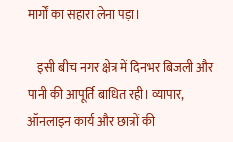मार्गों का सहारा लेना पड़ा।

    इसी बीच नगर क्षेत्र में दिनभर बिजली और पानी की आपूर्ति बाधित रही। व्यापार, ऑनलाइन कार्य और छात्रों की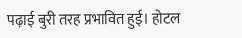पढ़ाई बुरी तरह प्रभावित हुई। होटल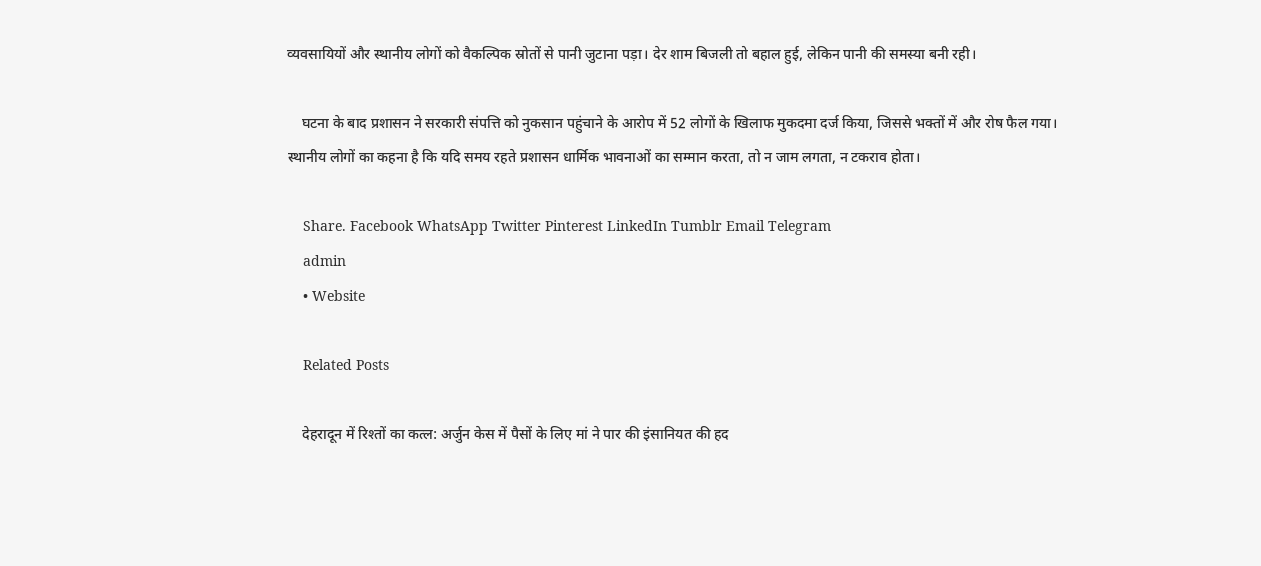व्यवसायियों और स्थानीय लोगों को वैकल्पिक स्रोतों से पानी जुटाना पड़ा। देर शाम बिजली तो बहाल हुई, लेकिन पानी की समस्या बनी रही।

    घटना के बाद प्रशासन ने सरकारी संपत्ति को नुकसान पहुंचाने के आरोप में 52 लोगों के खिलाफ मुकदमा दर्ज किया, जिससे भक्तों में और रोष फैल गया। स्थानीय लोगों का कहना है कि यदि समय रहते प्रशासन धार्मिक भावनाओं का सम्मान करता, तो न जाम लगता, न टकराव होता।

    Share. Facebook WhatsApp Twitter Pinterest LinkedIn Tumblr Email Telegram
    admin
    • Website

    Related Posts

    देहरादून में रिश्तों का कत्ल: अर्जुन केस में पैसों के लिए मां ने पार की इंसानियत की हद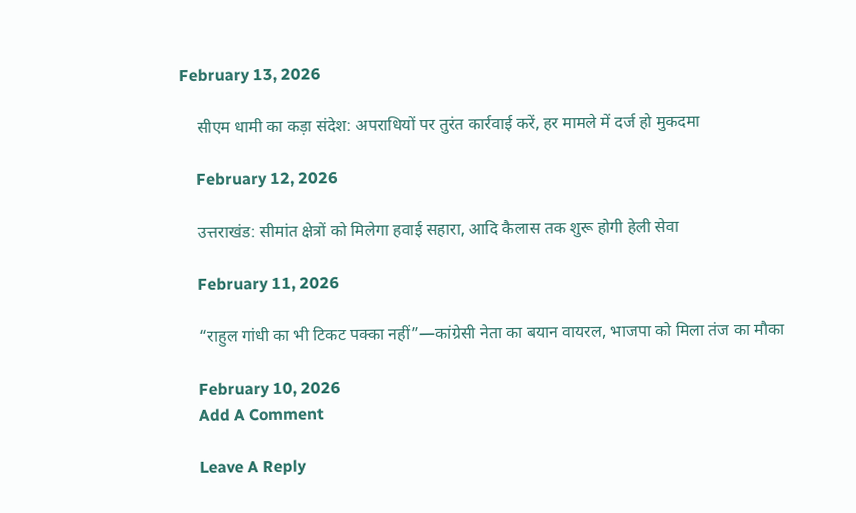February 13, 2026

    सीएम धामी का कड़ा संदेश: अपराधियों पर तुरंत कार्रवाई करें, हर मामले में दर्ज हो मुकदमा

    February 12, 2026

    उत्तराखंड: सीमांत क्षेत्रों को मिलेगा हवाई सहारा, आदि कैलास तक शुरू होगी हेली सेवा

    February 11, 2026

    “राहुल गांधी का भी टिकट पक्का नहीं”—कांग्रेसी नेता का बयान वायरल, भाजपा को मिला तंज का मौका

    February 10, 2026
    Add A Comment

    Leave A Reply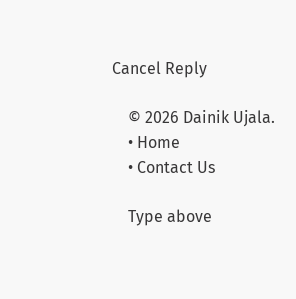Cancel Reply

    © 2026 Dainik Ujala.
    • Home
    • Contact Us

    Type above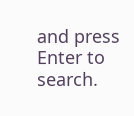and press Enter to search.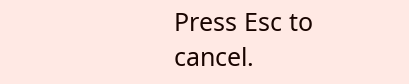Press Esc to cancel.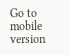Go to mobile version